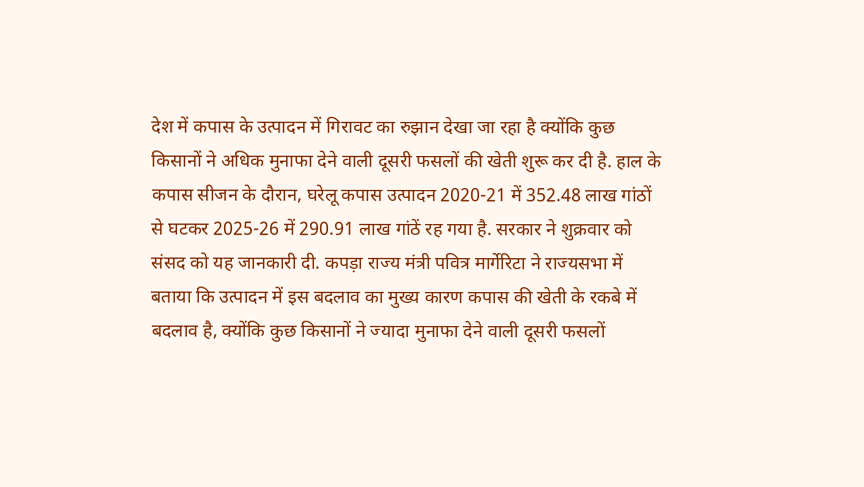देश में कपास के उत्पादन में गिरावट का रुझान देखा जा रहा है क्योंकि कुछ किसानों ने अधिक मुनाफा देने वाली दूसरी फसलों की खेती शुरू कर दी है. हाल के कपास सीजन के दौरान, घरेलू कपास उत्पादन 2020-21 में 352.48 लाख गांठों से घटकर 2025-26 में 290.91 लाख गांठें रह गया है. सरकार ने शुक्रवार को संसद को यह जानकारी दी. कपड़ा राज्य मंत्री पवित्र मार्गेरिटा ने राज्यसभा में बताया कि उत्पादन में इस बदलाव का मुख्य कारण कपास की खेती के रकबे में बदलाव है, क्योंकि कुछ किसानों ने ज्यादा मुनाफा देने वाली दूसरी फसलों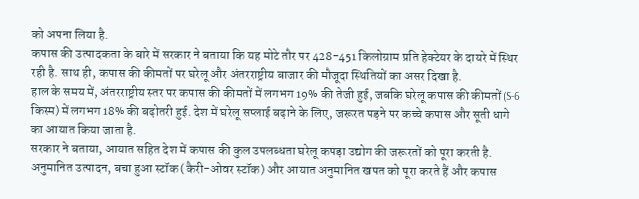को अपना लिया है.
कपास की उत्पादकता के बारे में सरकार ने बताया कि यह मोटे तौर पर 428-451 किलोग्राम प्रति हेक्टेयर के दायरे में स्थिर रही है. साथ ही, कपास की कीमतों पर घरेलू और अंतरराष्ट्रीय बाजार की मौजूदा स्थितियों का असर दिखा है.
हाल के समय में, अंतरराष्ट्रीय स्तर पर कपास की कीमतों में लगभग 19% की तेजी हुई, जबकि घरेलू कपास की कीमतों (S-6 किस्म) में लगभग 18% की बढ़ोतरी हुई. देश में घरेलू सप्लाई बढ़ाने के लिए, जरूरत पड़ने पर कच्चे कपास और सूती धागे का आयात किया जाता है.
सरकार ने बताया, आयात सहित देश में कपास की कुल उपलब्धता घरेलू कपड़ा उद्योग की जरूरतों को पूरा करती है. अनुमानित उत्पादन, बचा हुआ स्टॉक (कैरी-ओवर स्टॉक) और आयात अनुमानित खपत को पूरा करते हैं और कपास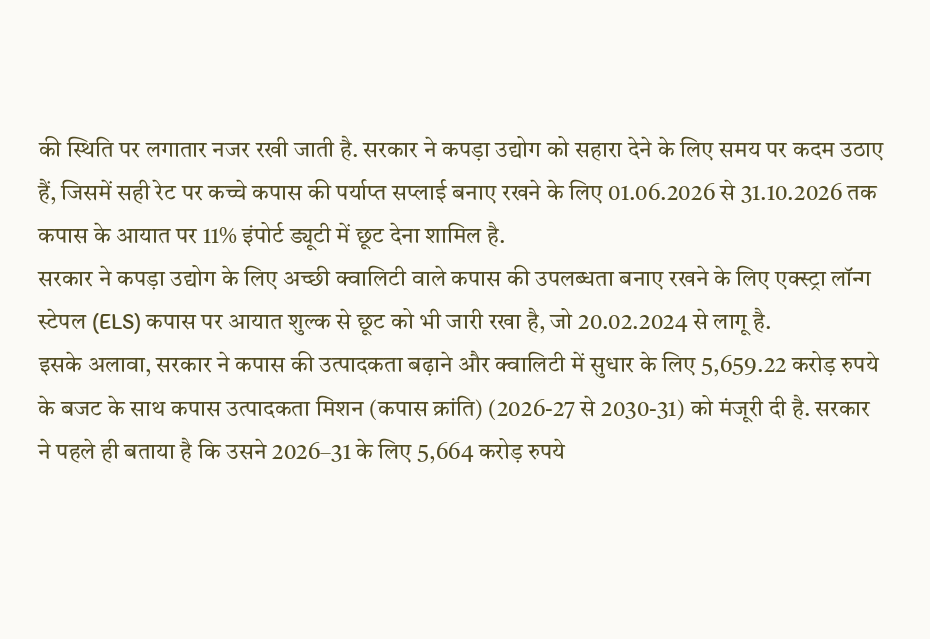की स्थिति पर लगातार नजर रखी जाती है. सरकार ने कपड़ा उद्योग को सहारा देने के लिए समय पर कदम उठाए हैं, जिसमें सही रेट पर कच्चे कपास की पर्याप्त सप्लाई बनाए रखने के लिए 01.06.2026 से 31.10.2026 तक कपास के आयात पर 11% इंपोर्ट ड्यूटी में छूट देना शामिल है.
सरकार ने कपड़ा उद्योग के लिए अच्छी क्वालिटी वाले कपास की उपलब्धता बनाए रखने के लिए एक्स्ट्रा लॉन्ग स्टेपल (ELS) कपास पर आयात शुल्क से छूट को भी जारी रखा है, जो 20.02.2024 से लागू है.
इसके अलावा, सरकार ने कपास की उत्पादकता बढ़ाने और क्वालिटी में सुधार के लिए 5,659.22 करोड़ रुपये के बजट के साथ कपास उत्पादकता मिशन (कपास क्रांति) (2026-27 से 2030-31) को मंजूरी दी है. सरकार ने पहले ही बताया है कि उसने 2026–31 के लिए 5,664 करोड़ रुपये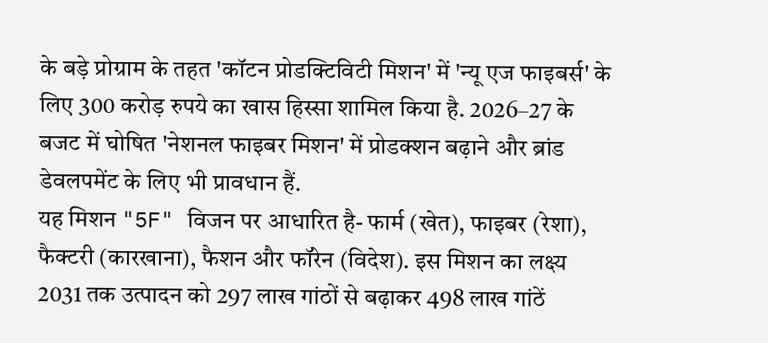के बड़े प्रोग्राम के तहत 'कॉटन प्रोडक्टिविटी मिशन' में 'न्यू एज फाइबर्स' के लिए 300 करोड़ रुपये का खास हिस्सा शामिल किया है. 2026–27 के बजट में घोषित 'नेशनल फाइबर मिशन' में प्रोडक्शन बढ़ाने और ब्रांड डेवलपमेंट के लिए भी प्रावधान हैं.
यह मिशन "5F" विजन पर आधारित है- फार्म (खेत), फाइबर (रेशा), फैक्टरी (कारखाना), फैशन और फॉरेन (विदेश). इस मिशन का लक्ष्य 2031 तक उत्पादन को 297 लाख गांठों से बढ़ाकर 498 लाख गांठें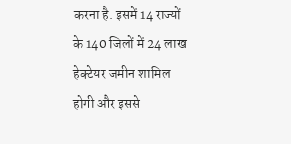करना है. इसमें 14 राज्यों के 140 जिलों में 24 लाख हेक्टेयर जमीन शामिल होगी और इससे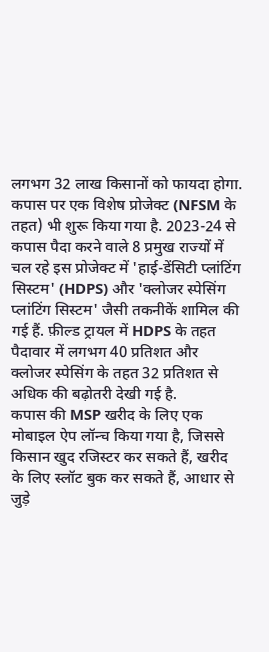लगभग 32 लाख किसानों को फायदा होगा.
कपास पर एक विशेष प्रोजेक्ट (NFSM के तहत) भी शुरू किया गया है. 2023-24 से कपास पैदा करने वाले 8 प्रमुख राज्यों में चल रहे इस प्रोजेक्ट में 'हाई-डेंसिटी प्लांटिंग सिस्टम' (HDPS) और 'क्लोजर स्पेसिंग प्लांटिंग सिस्टम' जैसी तकनीकें शामिल की गई हैं. फ़ील्ड ट्रायल में HDPS के तहत पैदावार में लगभग 40 प्रतिशत और क्लोजर स्पेसिंग के तहत 32 प्रतिशत से अधिक की बढ़ोतरी देखी गई है.
कपास की MSP खरीद के लिए एक मोबाइल ऐप लॉन्च किया गया है, जिससे किसान खुद रजिस्टर कर सकते हैं, खरीद के लिए स्लॉट बुक कर सकते हैं, आधार से जुड़े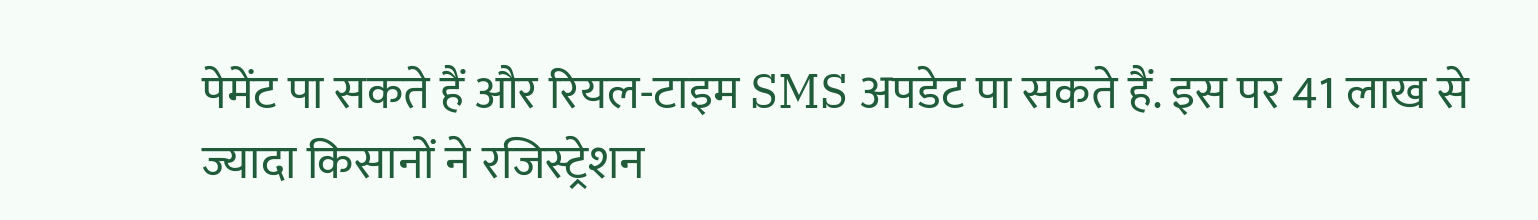पेमेंट पा सकते हैं और रियल-टाइम SMS अपडेट पा सकते हैं. इस पर 41 लाख से ज्यादा किसानों ने रजिस्ट्रेशन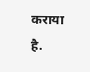कराया है.